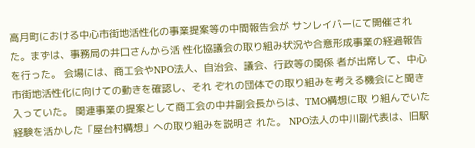高月町における中心市街地活性化の事業提案等の中間報告会が サンレイバーにて開催された。まずは、事務局の井口さんから活 性化協議会の取り組み状況や合意形成事業の経過報告を行った。 会場には、商工会やNPO法人、自治会、議会、行政等の関係 者が出席して、中心市街地活性化に向けての動きを確認し、それ ぞれの団体での取り組みを考える機会にと聞き入っていた。 関連事業の提案として商工会の中井副会長からは、TMO構想に取 り組んでいた経験を活かした「屋台村構想」への取り組みを説明さ れた。 NPO法人の中川副代表は、旧駅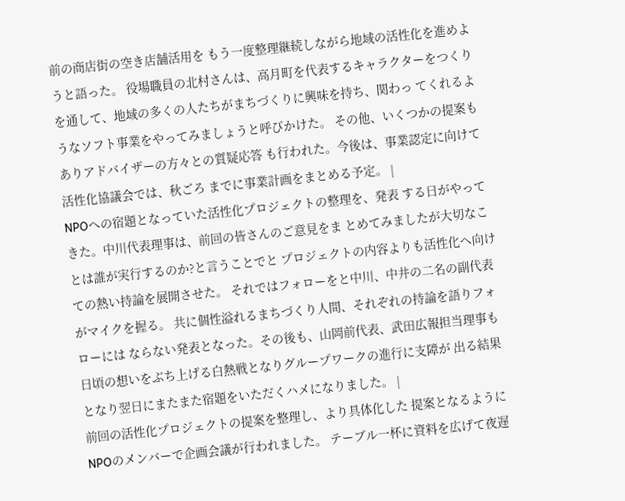前の商店街の空き店舗活用を もう一度整理継続しながら地域の活性化を進めようと語った。 役場職員の北村さんは、高月町を代表するキャラクターをつくり を通して、地域の多くの人たちがまちづくりに興味を持ち、関わっ てくれるようなソフト事業をやってみましょうと呼びかけた。 その他、いくつかの提案もありアドバイザーの方々との質疑応答 も行われた。今後は、事業認定に向けて活性化協議会では、秋ごろ までに事業計画をまとめる予定。 |
NPOへの宿題となっていた活性化プロジェクトの整理を、発表 する日がやってきた。中川代表理事は、前回の皆さんのご意見をま とめてみましたが大切なことは誰が実行するのか?と言うことでと プロジェクトの内容よりも活性化へ向けての熱い持論を展開させた。 それではフォローをと中川、中井の二名の副代表がマイクを握る。 共に個性溢れるまちづくり人間、それぞれの持論を語りフォローには ならない発表となった。その後も、山岡前代表、武田広報担当理事も 日頃の想いをぶち上げる白熱戦となりグループワークの進行に支障が 出る結果となり翌日にまたまた宿題をいただくハメになりました。 |
前回の活性化プロジェクトの提案を整理し、より具体化した 提案となるようにNPOのメンバーで企画会議が行われました。 テーブル一杯に資料を広げて夜遅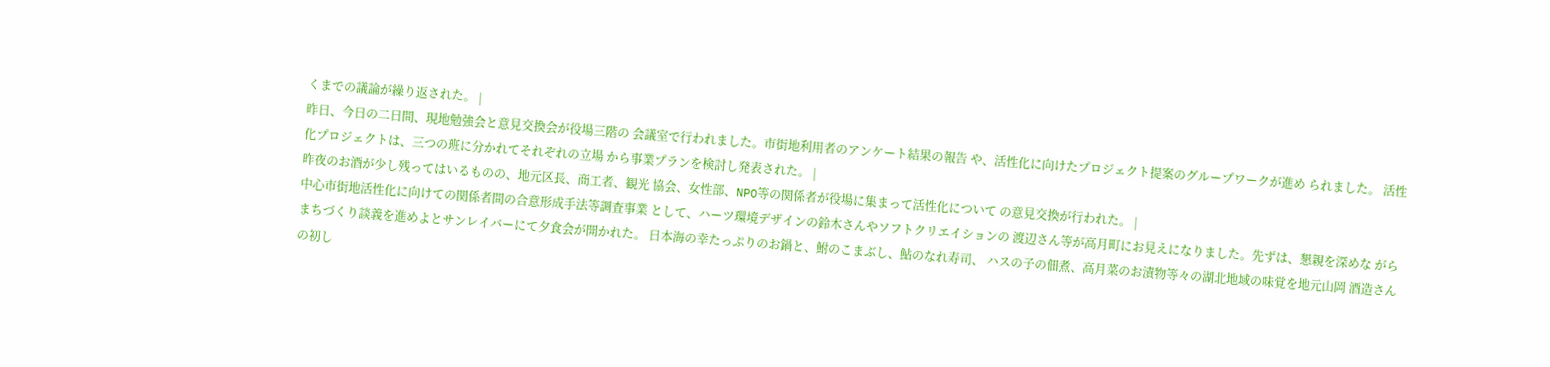くまでの議論が繰り返された。 |
昨日、今日の二日間、現地勉強会と意見交換会が役場三階の 会議室で行われました。市街地利用者のアンケート結果の報告 や、活性化に向けたプロジェクト提案のグループワークが進め られました。 活性化プロジェクトは、三つの班に分かれてそれぞれの立場 から事業プランを検討し発表された。 |
昨夜のお酒が少し残ってはいるものの、地元区長、商工者、観光 協会、女性部、NPO等の関係者が役場に集まって活性化について の意見交換が行われた。 |
中心市街地活性化に向けての関係者間の合意形成手法等調査事業 として、ハーツ環境デザインの鈴木さんやソフトクリエイションの 渡辺さん等が高月町にお見えになりました。先ずは、懇親を深めな がらまちづくり談義を進めよとサンレイバーにて夕食会が開かれた。 日本海の幸たっぷりのお鍋と、鮒のこまぶし、鮎のなれ寿司、 ハスの子の佃煮、高月菜のお漬物等々の湖北地域の味覚を地元山岡 酒造さんの初し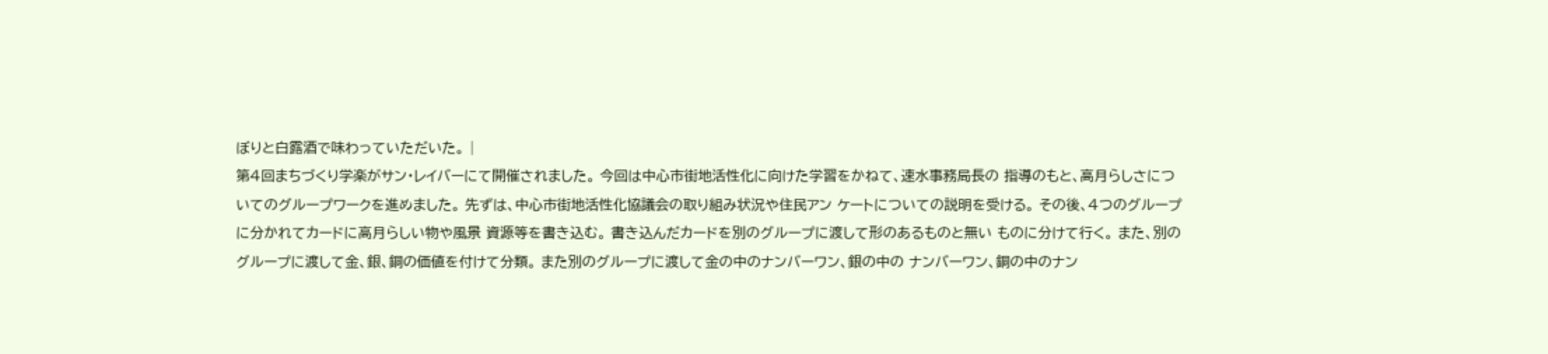ぼりと白露酒で味わっていただいた。 |
第4回まちづくり学楽がサン・レイバーにて開催されました。 今回は中心市街地活性化に向けた学習をかねて、速水事務局長の 指導のもと、高月らしさについてのグループワークを進めました。 先ずは、中心市街地活性化協議会の取り組み状況や住民アン ケートについての説明を受ける。 その後、4つのグループに分かれてカードに高月らしい物や風景 資源等を書き込む。 書き込んだカードを別のグループに渡して形のあるものと無い ものに分けて行く。 また、別のグループに渡して金、銀、銅の価値を付けて分類。 また別のグループに渡して金の中のナンバーワン、銀の中の ナンバーワン、銅の中のナン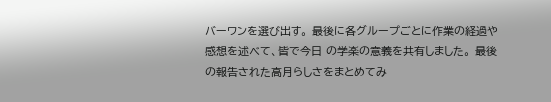バーワンを選び出す。 最後に各グループごとに作業の経過や感想を述べて、皆で今日 の学楽の意義を共有しました。 最後の報告された高月らしさをまとめてみ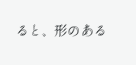ると、形のある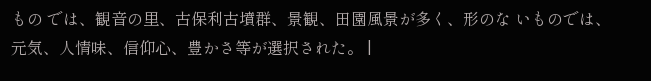もの では、観音の里、古保利古墳群、景観、田園風景が多く、形のな いものでは、元気、人情味、信仰心、豊かさ等が選択された。 |